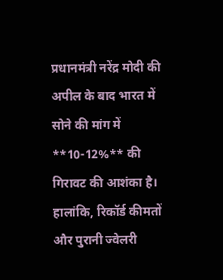प्रधानमंत्री नरेंद्र मोदी की अपील के बाद भारत में सोने की मांग में **10-12%** की गिरावट की आशंका है। हालांकि, रिकॉर्ड कीमतों और पुरानी ज्वेलरी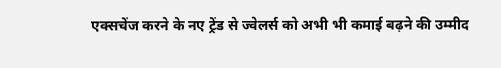एक्सचेंज करने के नए ट्रेंड से ज्वेलर्स को अभी भी कमाई बढ़ने की उम्मीद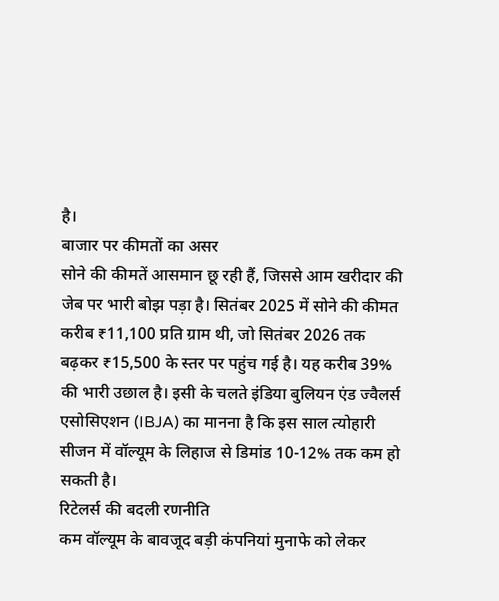है।
बाजार पर कीमतों का असर
सोने की कीमतें आसमान छू रही हैं, जिससे आम खरीदार की जेब पर भारी बोझ पड़ा है। सितंबर 2025 में सोने की कीमत करीब ₹11,100 प्रति ग्राम थी, जो सितंबर 2026 तक बढ़कर ₹15,500 के स्तर पर पहुंच गई है। यह करीब 39% की भारी उछाल है। इसी के चलते इंडिया बुलियन एंड ज्वैलर्स एसोसिएशन (IBJA) का मानना है कि इस साल त्योहारी सीजन में वॉल्यूम के लिहाज से डिमांड 10-12% तक कम हो सकती है।
रिटेलर्स की बदली रणनीति
कम वॉल्यूम के बावजूद बड़ी कंपनियां मुनाफे को लेकर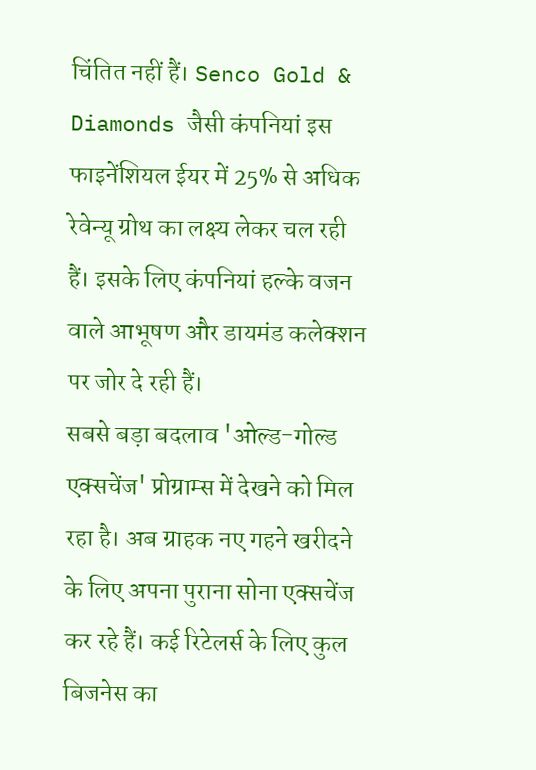चिंतित नहीं हैं। Senco Gold & Diamonds जैसी कंपनियां इस फाइनेंशियल ईयर में 25% से अधिक रेवेन्यू ग्रोथ का लक्ष्य लेकर चल रही हैं। इसके लिए कंपनियां हल्के वजन वाले आभूषण और डायमंड कलेक्शन पर जोर दे रही हैं।
सबसे बड़ा बदलाव 'ओल्ड-गोल्ड एक्सचेंज' प्रोग्राम्स में देखने को मिल रहा है। अब ग्राहक नए गहने खरीदने के लिए अपना पुराना सोना एक्सचेंज कर रहे हैं। कई रिटेलर्स के लिए कुल बिजनेस का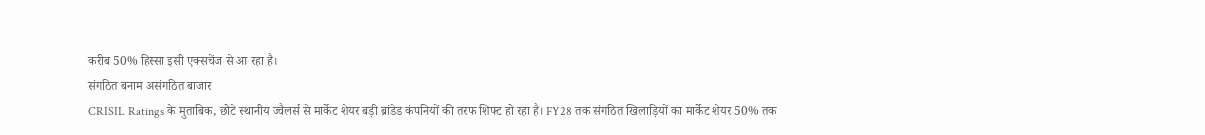करीब 50% हिस्सा इसी एक्सचेंज से आ रहा है।
संगठित बनाम असंगठित बाजार
CRISIL Ratings के मुताबिक, छोटे स्थानीय ज्वैलर्स से मार्केट शेयर बड़ी ब्रांडेड कंपनियों की तरफ शिफ्ट हो रहा है। FY28 तक संगठित खिलाड़ियों का मार्केट शेयर 50% तक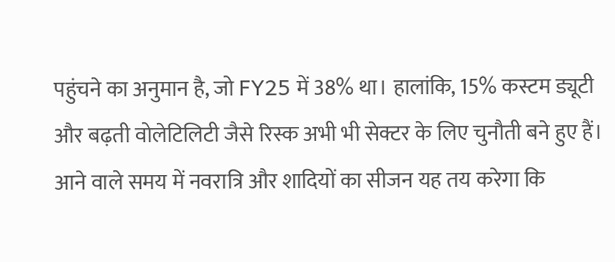पहुंचने का अनुमान है, जो FY25 में 38% था। हालांकि, 15% कस्टम ड्यूटी और बढ़ती वोलेटिलिटी जैसे रिस्क अभी भी सेक्टर के लिए चुनौती बने हुए हैं। आने वाले समय में नवरात्रि और शादियों का सीजन यह तय करेगा कि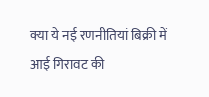क्या ये नई रणनीतियां बिक्री में आई गिरावट की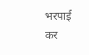भरपाई कर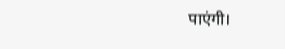पाएंगी।